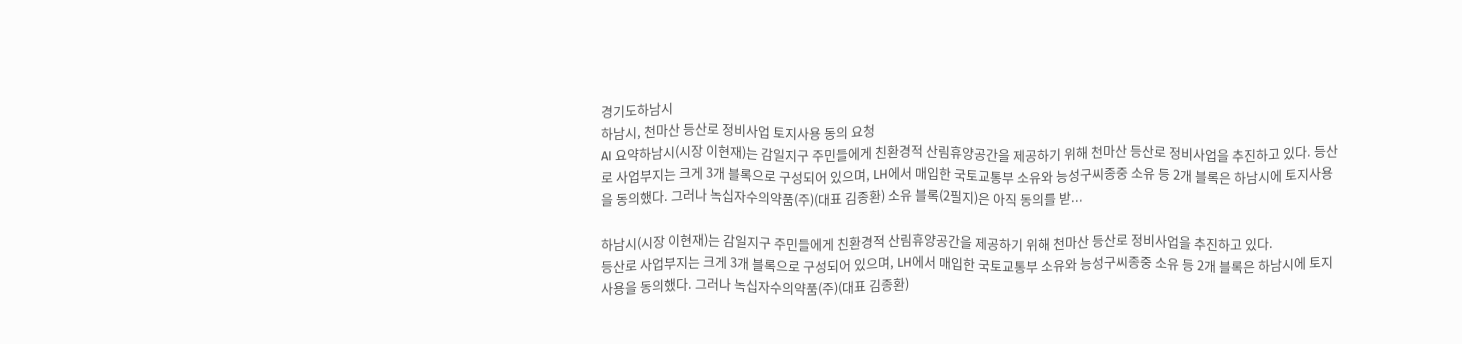경기도하남시
하남시, 천마산 등산로 정비사업 토지사용 동의 요청
AI 요약하남시(시장 이현재)는 감일지구 주민들에게 친환경적 산림휴양공간을 제공하기 위해 천마산 등산로 정비사업을 추진하고 있다. 등산로 사업부지는 크게 3개 블록으로 구성되어 있으며, LH에서 매입한 국토교통부 소유와 능성구씨종중 소유 등 2개 블록은 하남시에 토지사용을 동의했다. 그러나 녹십자수의약품(주)(대표 김종환) 소유 블록(2필지)은 아직 동의를 받...

하남시(시장 이현재)는 감일지구 주민들에게 친환경적 산림휴양공간을 제공하기 위해 천마산 등산로 정비사업을 추진하고 있다.
등산로 사업부지는 크게 3개 블록으로 구성되어 있으며, LH에서 매입한 국토교통부 소유와 능성구씨종중 소유 등 2개 블록은 하남시에 토지사용을 동의했다. 그러나 녹십자수의약품(주)(대표 김종환)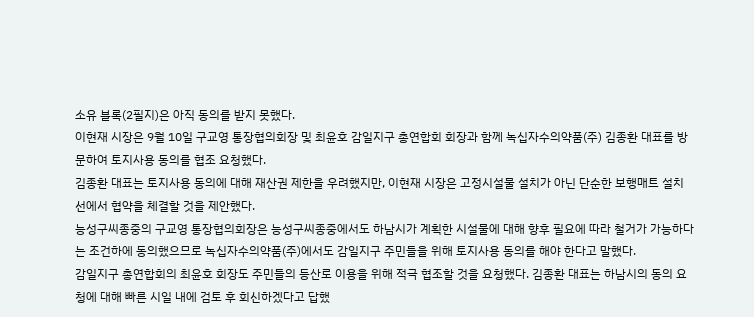소유 블록(2필지)은 아직 동의를 받지 못했다.
이현재 시장은 9월 10일 구교영 통장협의회장 및 최윤호 감일지구 총연합회 회장과 함께 녹십자수의약품(주) 김종환 대표를 방문하여 토지사용 동의를 협조 요청했다.
김종환 대표는 토지사용 동의에 대해 재산권 제한을 우려했지만, 이현재 시장은 고정시설물 설치가 아닌 단순한 보행매트 설치 선에서 협약을 체결할 것을 제안했다.
능성구씨종중의 구교영 통장협의회장은 능성구씨종중에서도 하남시가 계획한 시설물에 대해 향후 필요에 따라 철거가 가능하다는 조건하에 동의했으므로 녹십자수의약품(주)에서도 감일지구 주민들을 위해 토지사용 동의를 해야 한다고 말했다.
감일지구 총연합회의 최윤호 회장도 주민들의 등산로 이용을 위해 적극 협조할 것을 요청했다. 김종환 대표는 하남시의 동의 요청에 대해 빠른 시일 내에 검토 후 회신하겠다고 답했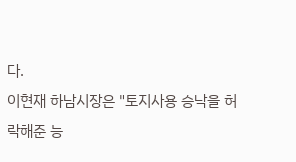다.
이현재 하남시장은 "토지사용 승낙을 허락해준 능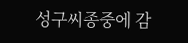성구씨종중에 감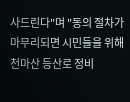사드린다"며 "동의 절차가 마무리되면 시민들을 위해 천마산 등산로 정비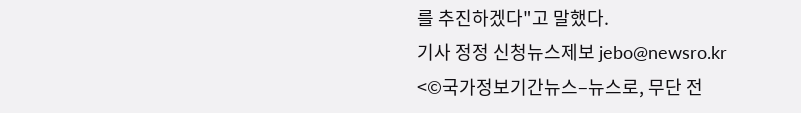를 추진하겠다"고 말했다.
기사 정정 신청뉴스제보 jebo@newsro.kr
<©국가정보기간뉴스–뉴스로, 무단 전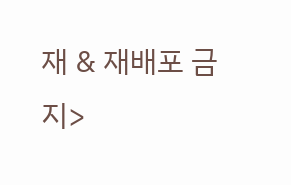재 & 재배포 금지>